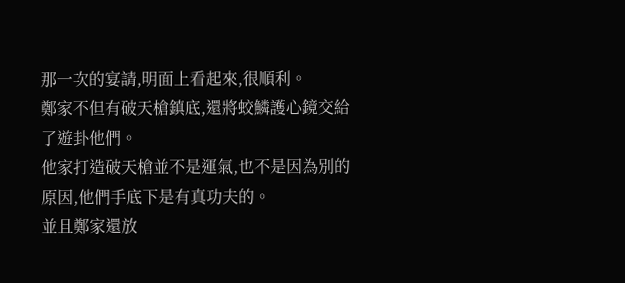那一次的宴請,明面上看起來,很順利。
鄭家不但有破天槍鎮底,還將蛟鱗護心鏡交給了遊卦他們。
他家打造破天槍並不是運氣,也不是因為別的原因,他們手底下是有真功夫的。
並且鄭家還放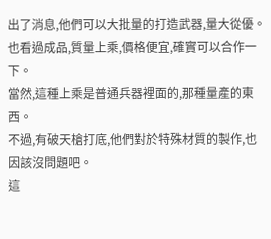出了消息,他們可以大批量的打造武器,量大從優。
也看過成品,質量上乘,價格便宜,確實可以合作一下。
當然,這種上乘是普通兵器裡面的,那種量產的東西。
不過,有破天槍打底,他們對於特殊材質的製作,也因該沒問題吧。
這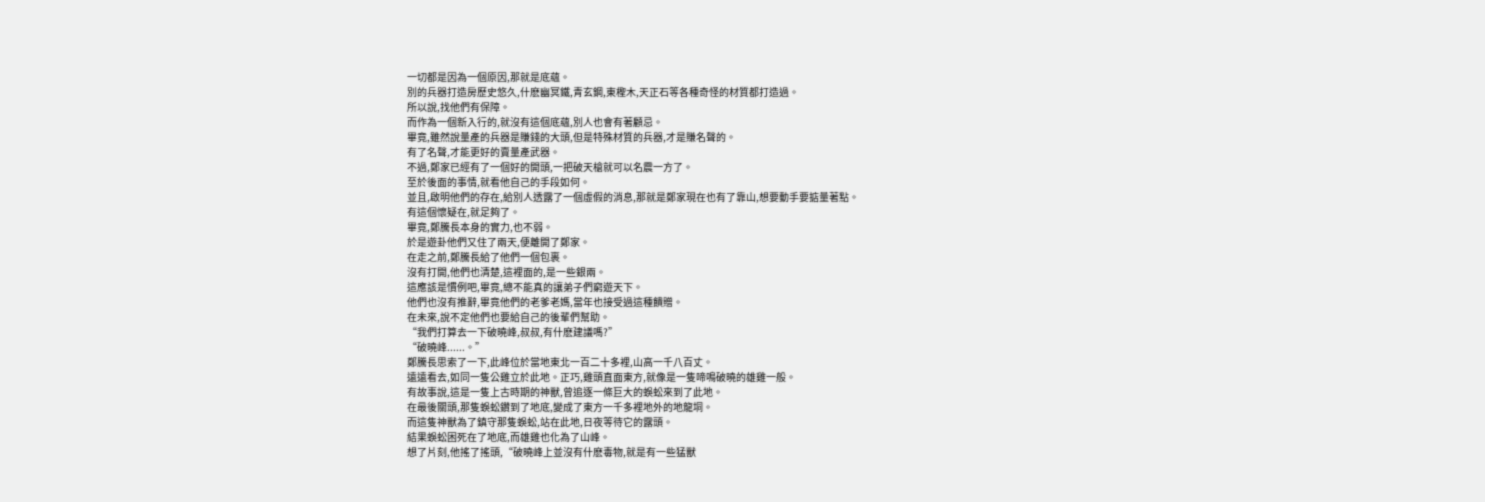一切都是因為一個原因,那就是底蘊。
別的兵器打造房歷史悠久,什麽幽冥鐵,青玄鋼,東檉木,天正石等各種奇怪的材質都打造過。
所以說,找他們有保障。
而作為一個新入行的,就沒有這個底蘊,別人也會有著顧忌。
畢竟,雖然說量產的兵器是賺錢的大頭,但是特殊材質的兵器,才是賺名聲的。
有了名聲,才能更好的賣量產武器。
不過,鄭家已經有了一個好的開頭,一把破天槍就可以名震一方了。
至於後面的事情,就看他自己的手段如何。
並且,啟明他們的存在,給別人透露了一個虛假的消息,那就是鄭家現在也有了靠山,想要動手要掂量著點。
有這個懷疑在,就足夠了。
畢竟,鄭騰長本身的實力,也不弱。
於是遊卦他們又住了兩天,便離開了鄭家。
在走之前,鄭騰長給了他們一個包裹。
沒有打開,他們也清楚,這裡面的,是一些銀兩。
這應該是慣例吧,畢竟,總不能真的讓弟子們窮遊天下。
他們也沒有推辭,畢竟他們的老爹老媽,當年也接受過這種饋贈。
在未來,說不定他們也要給自己的後輩們幫助。
“我們打算去一下破曉峰,叔叔,有什麽建議嗎?”
“破曉峰......。”
鄭騰長思索了一下,此峰位於當地東北一百二十多裡,山高一千八百丈。
遠遠看去,如同一隻公雞立於此地。正巧,雞頭直面東方,就像是一隻啼鳴破曉的雄雞一般。
有故事說,這是一隻上古時期的神獸,曾追逐一條巨大的蜈蚣來到了此地。
在最後關頭,那隻蜈蚣鑽到了地底,變成了東方一千多裡地外的地龍垌。
而這隻神獸為了鎮守那隻蜈蚣,站在此地,日夜等待它的露頭。
結果蜈蚣困死在了地底,而雄雞也化為了山峰。
想了片刻,他搖了搖頭,“破曉峰上並沒有什麽毒物,就是有一些猛獸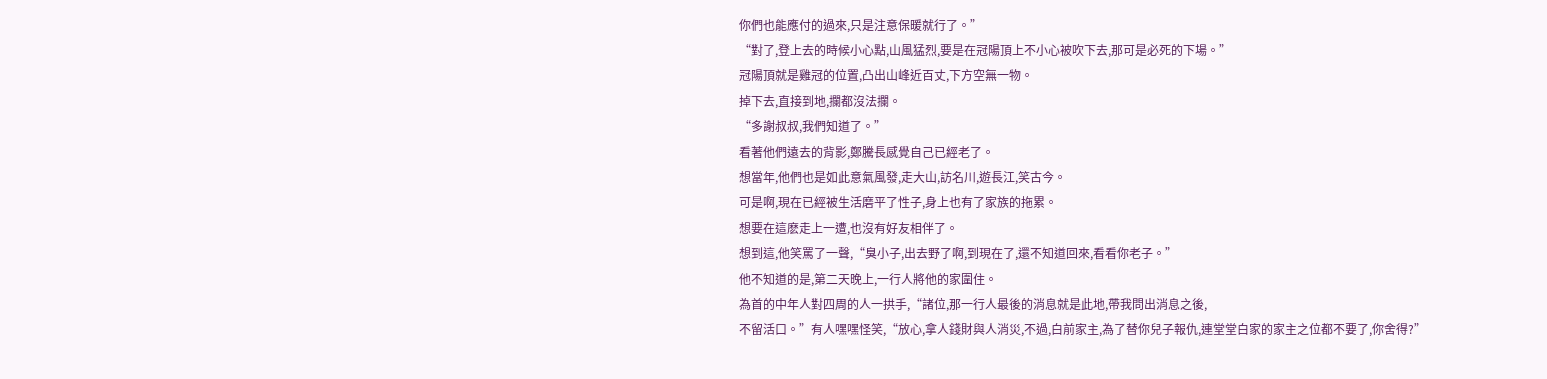你們也能應付的過來,只是注意保暖就行了。”
“對了,登上去的時候小心點,山風猛烈,要是在冠陽頂上不小心被吹下去,那可是必死的下場。”
冠陽頂就是雞冠的位置,凸出山峰近百丈,下方空無一物。
掉下去,直接到地,攔都沒法攔。
“多謝叔叔,我們知道了。”
看著他們遠去的背影,鄭騰長感覺自己已經老了。
想當年,他們也是如此意氣風發,走大山,訪名川,遊長江,笑古今。
可是啊,現在已經被生活磨平了性子,身上也有了家族的拖累。
想要在這麽走上一遭,也沒有好友相伴了。
想到這,他笑罵了一聲,“臭小子,出去野了啊,到現在了,還不知道回來,看看你老子。”
他不知道的是,第二天晚上,一行人將他的家圍住。
為首的中年人對四周的人一拱手,“諸位,那一行人最後的消息就是此地,帶我問出消息之後,
不留活口。”有人嘿嘿怪笑,“放心,拿人錢財與人消災,不過,白前家主,為了替你兒子報仇,連堂堂白家的家主之位都不要了,你舍得?”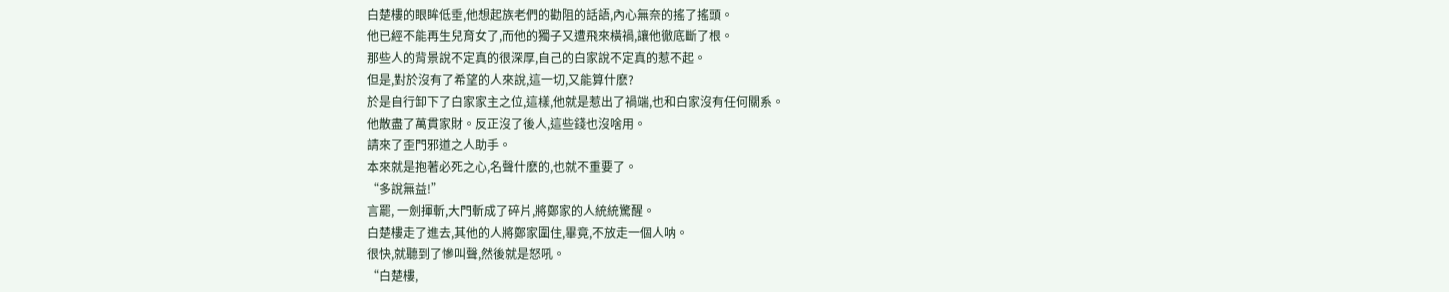白楚樓的眼眸低垂,他想起族老們的勸阻的話語,內心無奈的搖了搖頭。
他已經不能再生兒育女了,而他的獨子又遭飛來橫禍,讓他徹底斷了根。
那些人的背景說不定真的很深厚,自己的白家說不定真的惹不起。
但是,對於沒有了希望的人來說,這一切,又能算什麽?
於是自行卸下了白家家主之位,這樣,他就是惹出了禍端,也和白家沒有任何關系。
他散盡了萬貫家財。反正沒了後人,這些錢也沒啥用。
請來了歪門邪道之人助手。
本來就是抱著必死之心,名聲什麽的,也就不重要了。
“多說無益!”
言罷, 一劍揮斬,大門斬成了碎片,將鄭家的人統統驚醒。
白楚樓走了進去,其他的人將鄭家圍住,畢竟,不放走一個人呐。
很快,就聽到了慘叫聲,然後就是怒吼。
“白楚樓,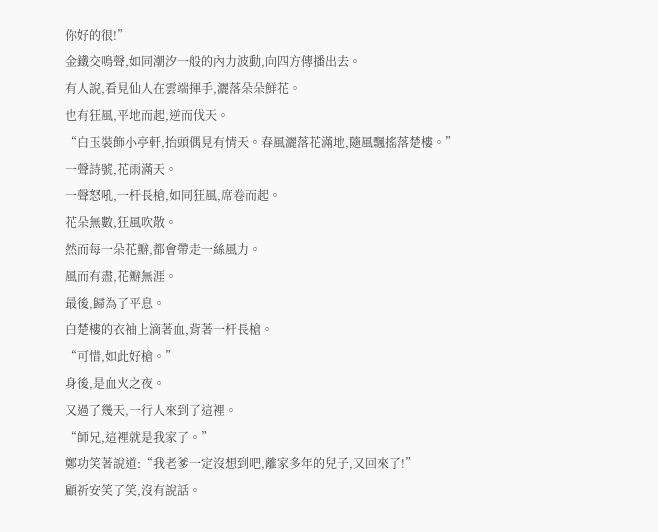你好的很!”
金鐵交鳴聲,如同潮汐一般的內力波動,向四方傳播出去。
有人說,看見仙人在雲端揮手,灑落朵朵鮮花。
也有狂風,平地而起,逆而伐天。
“白玉裝飾小亭軒,抬頭偶見有情天。春風灑落花滿地,隨風飄搖落楚樓。”
一聲詩號,花雨滿天。
一聲怒吼,一杆長槍,如同狂風,席卷而起。
花朵無數,狂風吹散。
然而每一朵花瓣,都會帶走一絲風力。
風而有盡,花瓣無涯。
最後,歸為了平息。
白楚樓的衣袖上滴著血,背著一杆長槍。
“可惜,如此好槍。”
身後,是血火之夜。
又過了幾天,一行人來到了這裡。
“師兄,這裡就是我家了。”
鄭功笑著說道:“我老爹一定沒想到吧,離家多年的兒子,又回來了!”
顧祈安笑了笑,沒有說話。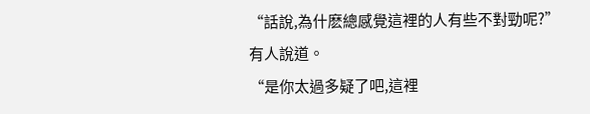“話說,為什麽總感覺這裡的人有些不對勁呢?”
有人說道。
“是你太過多疑了吧,這裡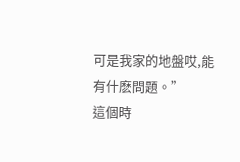可是我家的地盤哎,能有什麽問題。”
這個時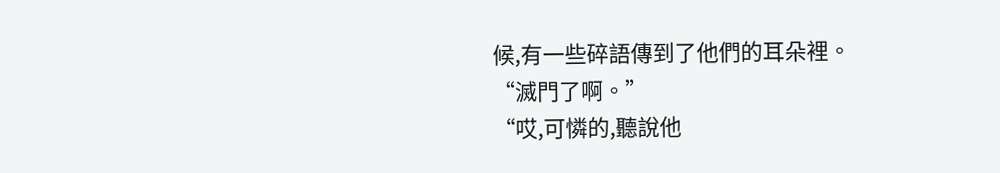候,有一些碎語傳到了他們的耳朵裡。
“滅門了啊。”
“哎,可憐的,聽說他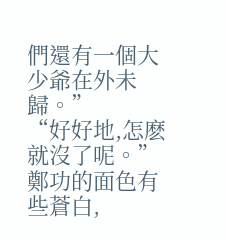們還有一個大少爺在外未歸。”
“好好地,怎麽就沒了呢。”
鄭功的面色有些蒼白,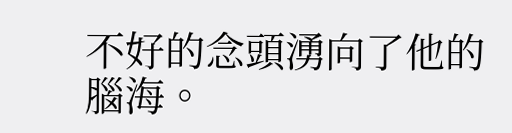不好的念頭湧向了他的腦海。